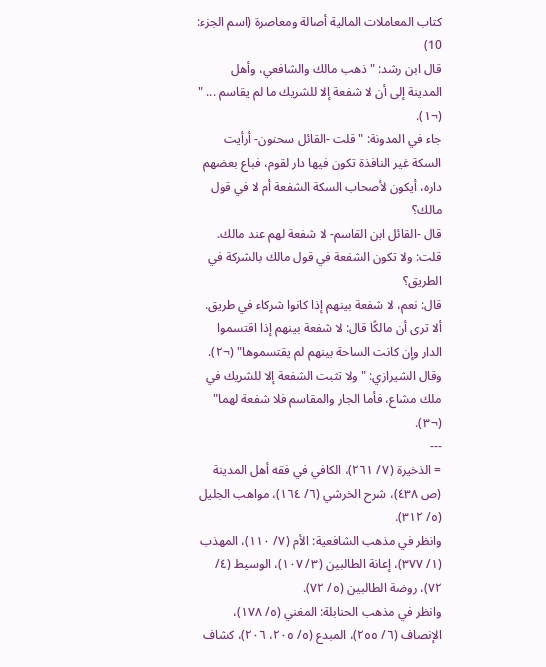كتاب المعاملات المالية أصالة ومعاصرة (اسم الجزء: 10)
قال ابن رشد: "ذهب مالك والشافعي، وأهل المدينة إلى أن لا شفعة إلا للشريك ما لم يقاسم ... " (¬١).
جاء في المدونة: "قلت -القائل سحنون- أرأيت السكة غير النافذة تكون فيها دار لقوم، فباع بعضهم داره، أيكون لأصحاب السكة الشفعة أم لا في قول مالك؟
قال -القائل ابن القاسم- لا شفعة لهم عند مالك.
قلت: ولا تكون الشفعة في قول مالك بالشركة في الطريق؟
قال: نعم، لا شفعة بينهم إذا كانوا شركاء في طريق. ألا ترى أن مالكًا قال: لا شفعة بينهم إذا اقتسموا الدار وإن كانت الساحة بينهم لم يقتسموها" (¬٢).
وقال الشيرازي: "ولا تثبت الشفعة إلا للشريك في ملك مشاع، فأما الجار والمقاسم فلا شفعة لهما" (¬٣).
---
= الذخيرة (٧/ ٢٦١)، الكافي في فقه أهل المدينة (ص ٤٣٨)، شرح الخرشي (٦/ ١٦٤)، مواهب الجليل (٥/ ٣١٢).
وانظر في مذهب الشافعية: الأم (٧/ ١١٠)، المهذب (١/ ٣٧٧)، إعانة الطالبين (٣/ ١٠٧)، الوسيط (٤/ ٧٢)، روضة الطالبين (٥/ ٧٢).
وانظر في مذهب الحنابلة: المغني (٥/ ١٧٨)، الإنصاف (٦/ ٢٥٥)، المبدع (٥/ ٢٠٥، ٢٠٦)، كشاف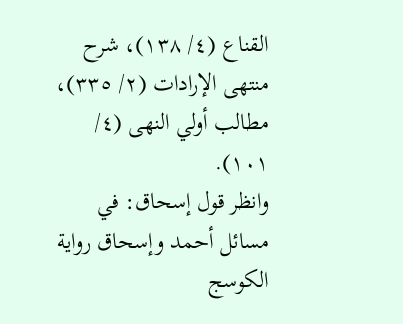القناع (٤/ ١٣٨)، شرح منتهى الإرادات (٢/ ٣٣٥)، مطالب أولي النهى (٤/ ١٠١).
وانظر قول إسحاق: في مسائل أحمد وإسحاق رواية الكوسج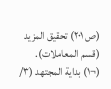(ص ٢٠١) تحقيق المزيد (قسم المعاملات).
(¬١) بداية المجتهد (٣/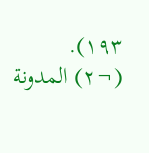١٩٣).
(¬٢) المدونة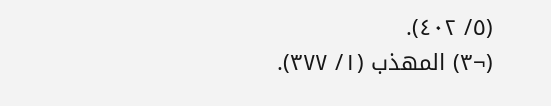(٥/ ٤٠٢).
(¬٣) المهذب (١/ ٣٧٧).